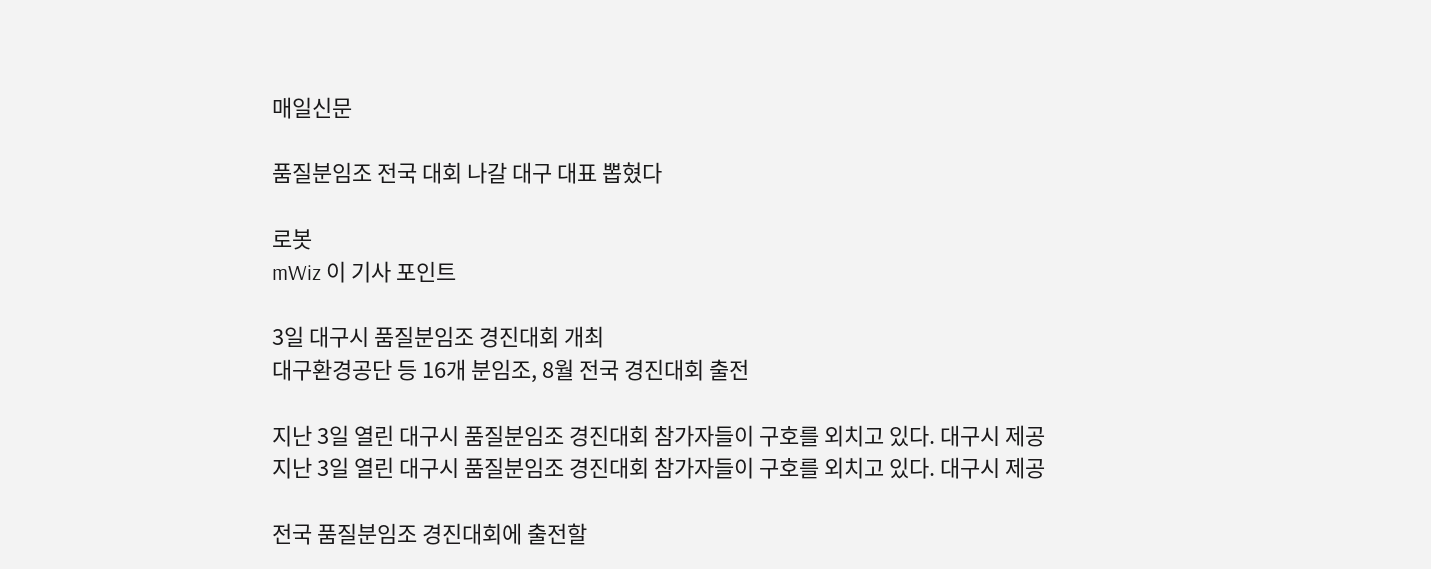매일신문

품질분임조 전국 대회 나갈 대구 대표 뽑혔다

로봇
mWiz 이 기사 포인트

3일 대구시 품질분임조 경진대회 개최
대구환경공단 등 16개 분임조, 8월 전국 경진대회 출전

지난 3일 열린 대구시 품질분임조 경진대회 참가자들이 구호를 외치고 있다. 대구시 제공
지난 3일 열린 대구시 품질분임조 경진대회 참가자들이 구호를 외치고 있다. 대구시 제공

전국 품질분임조 경진대회에 출전할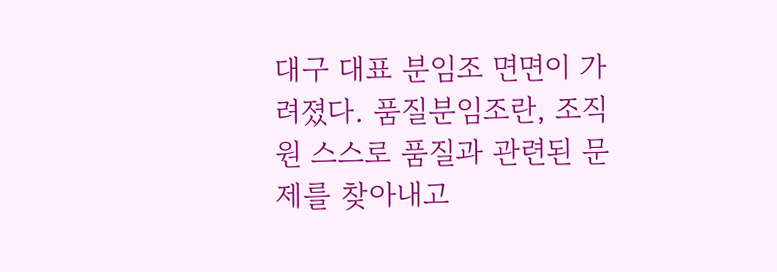대구 대표 분임조 면면이 가려졌다. 품질분임조란, 조직원 스스로 품질과 관련된 문제를 찾아내고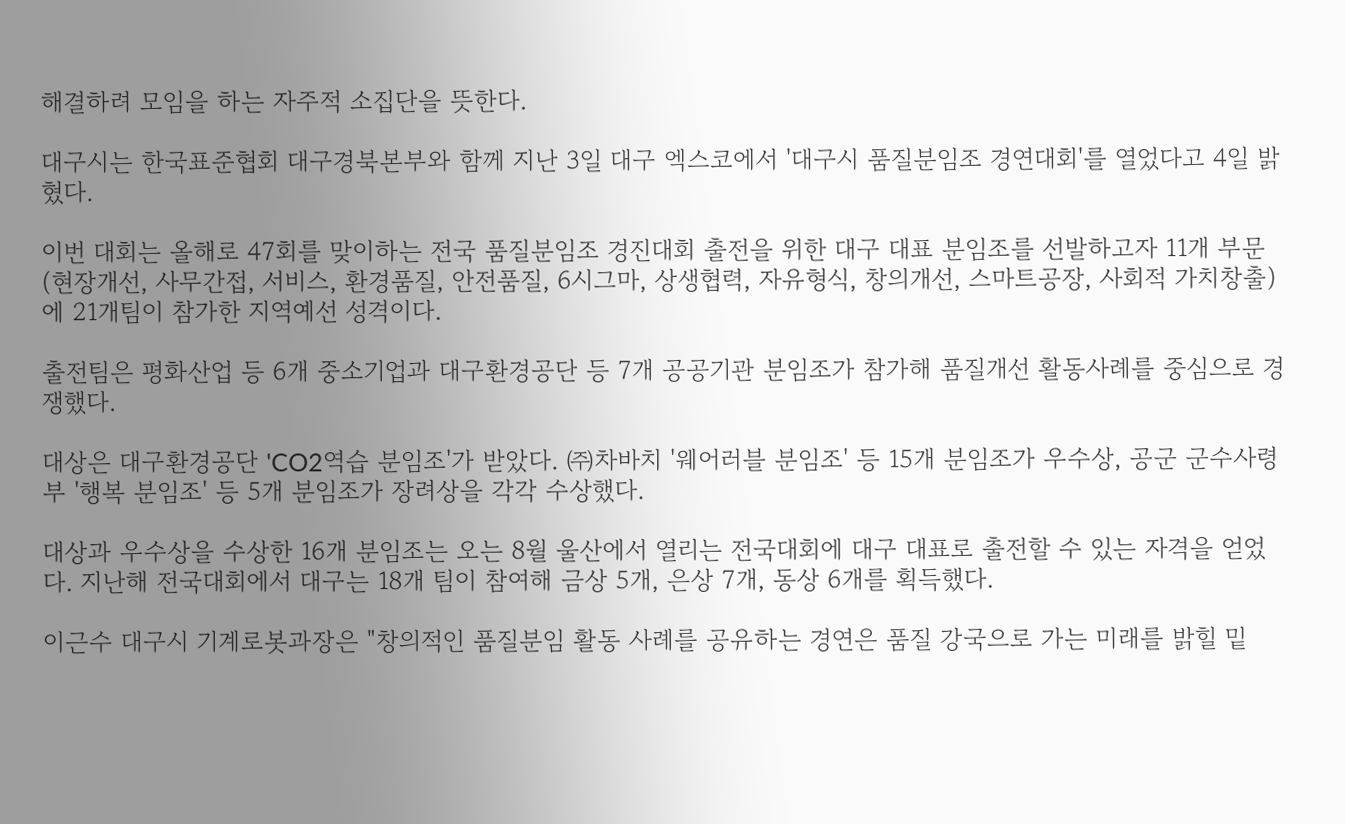해결하려 모임을 하는 자주적 소집단을 뜻한다.

대구시는 한국표준협회 대구경북본부와 함께 지난 3일 대구 엑스코에서 '대구시 품질분임조 경연대회'를 열었다고 4일 밝혔다.

이번 대회는 올해로 47회를 맞이하는 전국 품질분임조 경진대회 출전을 위한 대구 대표 분임조를 선발하고자 11개 부문(현장개선, 사무간접, 서비스, 환경품질, 안전품질, 6시그마, 상생협력, 자유형식, 창의개선, 스마트공장, 사회적 가치창출)에 21개팀이 참가한 지역예선 성격이다.

출전팀은 평화산업 등 6개 중소기업과 대구환경공단 등 7개 공공기관 분임조가 참가해 품질개선 활동사례를 중심으로 경쟁했다.

대상은 대구환경공단 'CO2역습 분임조'가 받았다. ㈜차바치 '웨어러블 분임조' 등 15개 분임조가 우수상, 공군 군수사령부 '행복 분임조' 등 5개 분임조가 장려상을 각각 수상했다.

대상과 우수상을 수상한 16개 분임조는 오는 8월 울산에서 열리는 전국대회에 대구 대표로 출전할 수 있는 자격을 얻었다. 지난해 전국대회에서 대구는 18개 팀이 참여해 금상 5개, 은상 7개, 동상 6개를 획득했다.

이근수 대구시 기계로봇과장은 "창의적인 품질분임 활동 사례를 공유하는 경연은 품질 강국으로 가는 미래를 밝힐 밑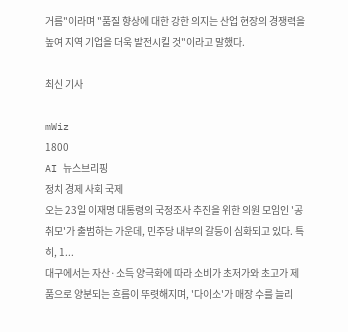거름"이라며 "품질 향상에 대한 강한 의지는 산업 현장의 경쟁력을 높여 지역 기업을 더욱 발전시킬 것"이라고 말했다.

최신 기사

mWiz
1800
AI 뉴스브리핑
정치 경제 사회 국제
오는 23일 이재명 대통령의 국정조사 추진을 위한 의원 모임인 '공취모'가 출범하는 가운데, 민주당 내부의 갈등이 심화되고 있다. 특히, 1...
대구에서는 자산·소득 양극화에 따라 소비가 초저가와 초고가 제품으로 양분되는 흐름이 뚜렷해지며, '다이소'가 매장 수를 늘리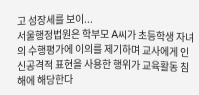고 성장세를 보이...
서울행정법원은 학부모 A씨가 초등학생 자녀의 수행평가에 이의를 제기하며 교사에게 인신공격적 표현을 사용한 행위가 교육활동 침해에 해당한다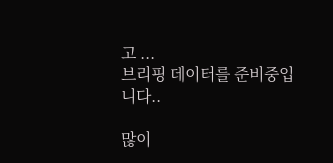고 ...
브리핑 데이터를 준비중입니다..

많이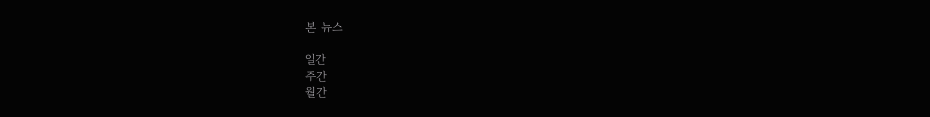본 뉴스

일간
주간
월간